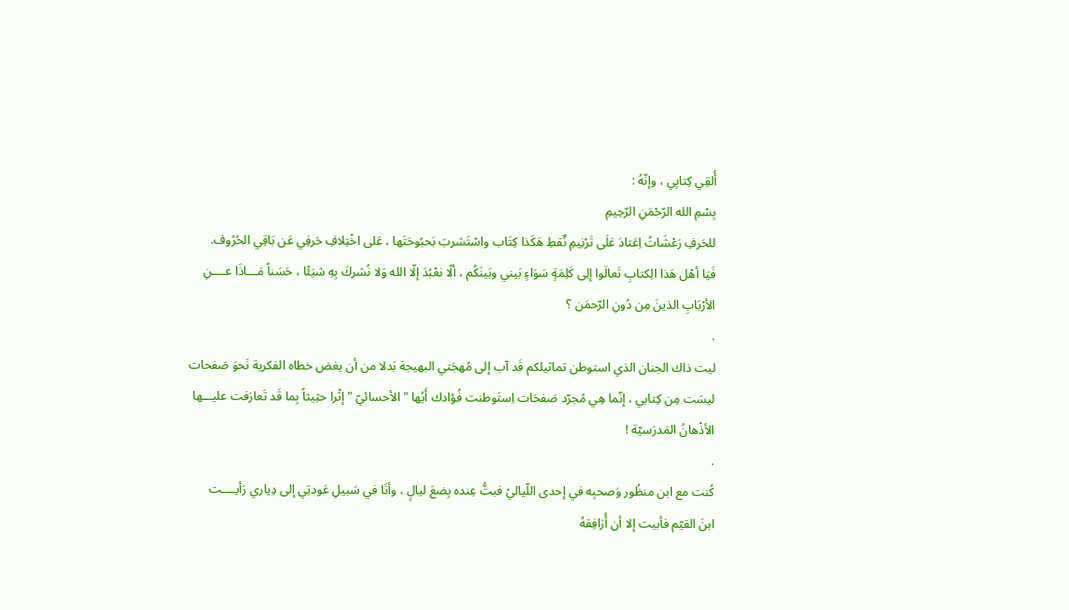أُلقِي كِتابِي ، وإنّهُ :
بِسْمِ الله الرّحْمَنِ الرّحِيمِ
للحَرفِ رَعْشَاتُ اِعَتادَ عَلَى تَرْنِيمِ نٌقطِ هَكَذا كِتَاب واسْتَشربَ بَحبُوحَتَها ، عَلى اخْتِلافِ حَرفِي عَن بَاقِي الحُرُوف.
فَيَا أهْل هَذا الِكتابِ تَعالَوا إلِى كَلِمَةٍ سَوَاءٍ بَيني وبَينَكُم ، ألّا نعْبُدَ إلّا الله وَلا نُشركَ بِهِ شيَئْا ، حَسَناً مَـــاذَا عــــنِ
الأرْبَابِ الذينَ مِن دُونِ الرّحمَن ؟
.
ليت ذاك الجنان الذي استوطن تماثيلكم قَد آب إلى مُهجَتي البهيجة بَدلا من أن يغض خطاه الفكرية نَحوَ صَفحات
ليسَت مِن كِتابي ، إنّما هِي مُجرّد صَفحَات اِستَوطنت فُؤادك أَيُها " الأحسائيّ " إثْرا حثِيثاً بِما قَد تَعارَفت عليـــها
الأذْهانُ المَدرَسيّة !
.
كُنت مع ابن منظُور وَصحبِه في إحدى اللّياليْ فبتُّ عِنده بِضعَ ليالٍ ، وأنَا في سَبيلِ عَودتِي إلى دِياري رَأيــــت
ابنَ القيّم فأبيت إلا أن أُرَافِقهُ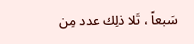سَبعاً ، تَلا ذلِك عدد مِن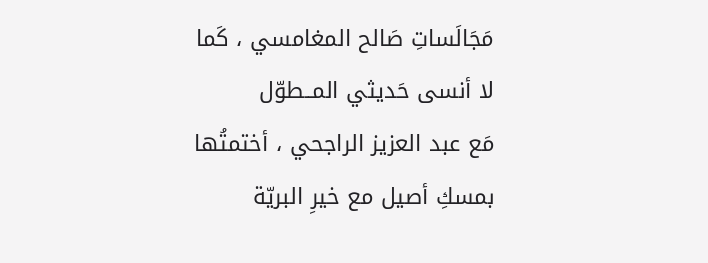مَجَالَساتِ صَالح المغامسي ، كَما لا أنسى حَديثي المــطوّل
مَع عبد العزيز الراجحي ، أختمتُها بمسكِ أصيل مع خيرِ البريّة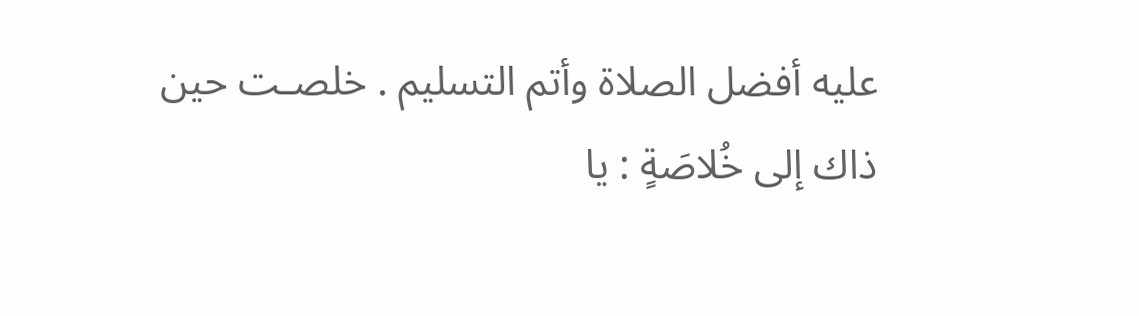عليه أفضل الصلاة وأتم التسليم . خلصـت حين
ذاك إلى خُلاصَةٍ : يا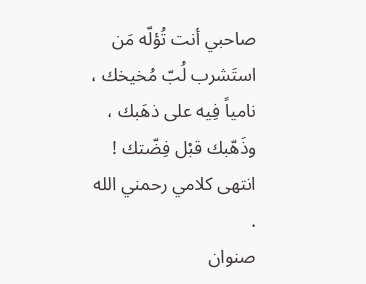صاحبي أنت تُؤلّه مَن استَشرب لُبّ مُخيخك ، نامياً فِيه على ذهَبك ، وذَهّبك قبْل فِضّتك !
انتهى كلامي رحمني الله .
صنوان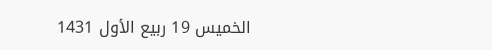الخميس 19 ربيع الأول 1431